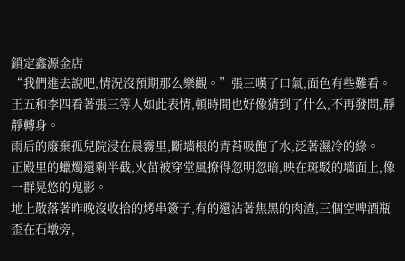鎖定鑫源金店
“我們進去說吧,情況沒預期那么樂觀。”張三嘆了口氣,面色有些難看。
王五和李四看著張三等人如此表情,頓時間也好像猜到了什么,不再發問,靜靜轉身。
雨后的廢棄孤兒院浸在晨霧里,斷墻根的青苔吸飽了水,泛著濕冷的綠。
正殿里的蠟燭還剩半截,火苗被穿堂風撩得忽明忽暗,映在斑駁的墻面上,像一群晃悠的鬼影。
地上散落著昨晚沒收拾的烤串簽子,有的還沾著焦黑的肉渣,三個空啤酒瓶歪在石墩旁,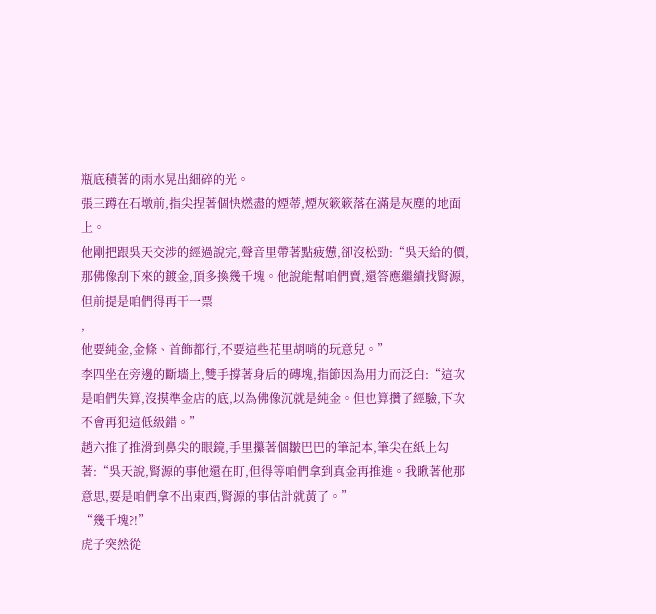瓶底積著的雨水晃出細碎的光。
張三蹲在石墩前,指尖捏著個快燃盡的煙蒂,煙灰簌簌落在滿是灰塵的地面上。
他剛把跟吳天交涉的經過說完,聲音里帶著點疲憊,卻沒松勁:“吳天給的價,那佛像刮下來的鍍金,頂多換幾千塊。他說能幫咱們賣,還答應繼續找腎源,但前提是咱們得再干一票
,
他要純金,金條、首飾都行,不要這些花里胡哨的玩意兒。”
李四坐在旁邊的斷墻上,雙手撐著身后的磚塊,指節因為用力而泛白:“這次是咱們失算,沒摸準金店的底,以為佛像沉就是純金。但也算攢了經驗,下次不會再犯這低級錯。”
趙六推了推滑到鼻尖的眼鏡,手里攥著個皺巴巴的筆記本,筆尖在紙上勾著:“吳天說,腎源的事他還在盯,但得等咱們拿到真金再推進。我瞅著他那意思,要是咱們拿不出東西,腎源的事估計就黃了。”
“幾千塊?!”
虎子突然從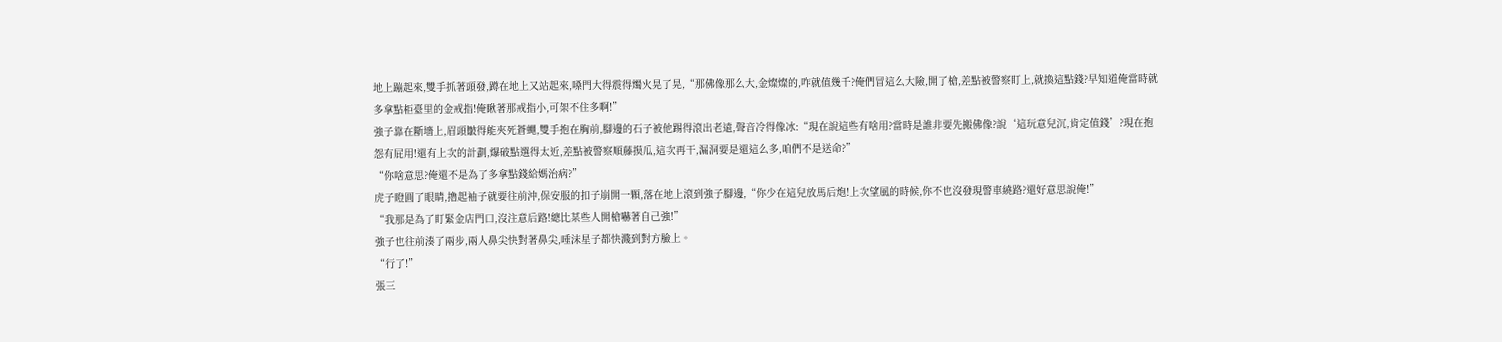地上蹦起來,雙手抓著頭發,蹲在地上又站起來,嗓門大得震得燭火晃了晃,“那佛像那么大,金燦燦的,咋就值幾千?俺們冒這么大險,開了槍,差點被警察盯上,就換這點錢?早知道俺當時就多拿點柜臺里的金戒指!俺瞅著那戒指小,可架不住多啊!”
強子靠在斷墻上,眉頭皺得能夾死蒼蠅,雙手抱在胸前,腳邊的石子被他踢得滾出老遠,聲音冷得像冰:“現在說這些有啥用?當時是誰非要先搬佛像?說‘這玩意兒沉,肯定值錢’?現在抱怨有屁用!還有上次的計劃,爆破點選得太近,差點被警察順藤摸瓜,這次再干,漏洞要是還這么多,咱們不是送命?”
“你啥意思?俺還不是為了多拿點錢給媽治病?”
虎子瞪圓了眼睛,擼起袖子就要往前沖,保安服的扣子崩開一顆,落在地上滾到強子腳邊,“你少在這兒放馬后炮!上次望風的時候,你不也沒發現警車繞路?還好意思說俺!”
“我那是為了盯緊金店門口,沒注意后路!總比某些人開槍嚇著自己強!”
強子也往前湊了兩步,兩人鼻尖快對著鼻尖,唾沫星子都快濺到對方臉上。
“行了!”
張三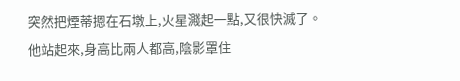突然把煙蒂摁在石墩上,火星濺起一點,又很快滅了。
他站起來,身高比兩人都高,陰影罩住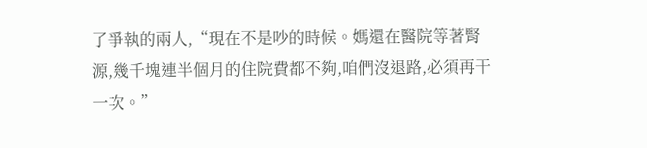了爭執的兩人,“現在不是吵的時候。媽還在醫院等著腎源,幾千塊連半個月的住院費都不夠,咱們沒退路,必須再干一次。”